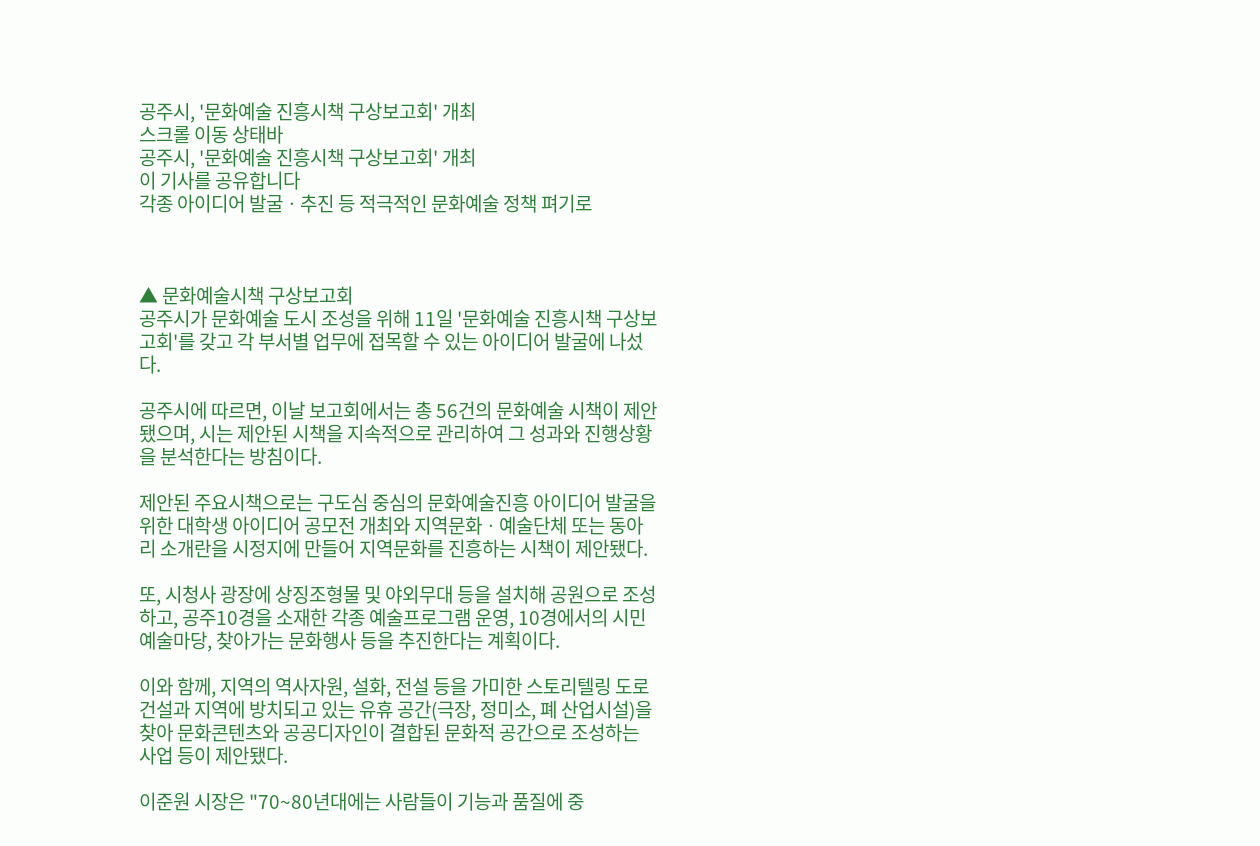공주시, '문화예술 진흥시책 구상보고회' 개최
스크롤 이동 상태바
공주시, '문화예술 진흥시책 구상보고회' 개최
이 기사를 공유합니다
각종 아이디어 발굴ㆍ추진 등 적극적인 문화예술 정책 펴기로



▲ 문화예술시책 구상보고회
공주시가 문화예술 도시 조성을 위해 11일 '문화예술 진흥시책 구상보고회'를 갖고 각 부서별 업무에 접목할 수 있는 아이디어 발굴에 나섰다.

공주시에 따르면, 이날 보고회에서는 총 56건의 문화예술 시책이 제안됐으며, 시는 제안된 시책을 지속적으로 관리하여 그 성과와 진행상황을 분석한다는 방침이다.

제안된 주요시책으로는 구도심 중심의 문화예술진흥 아이디어 발굴을 위한 대학생 아이디어 공모전 개최와 지역문화ㆍ예술단체 또는 동아리 소개란을 시정지에 만들어 지역문화를 진흥하는 시책이 제안됐다.

또, 시청사 광장에 상징조형물 및 야외무대 등을 설치해 공원으로 조성하고, 공주10경을 소재한 각종 예술프로그램 운영, 10경에서의 시민예술마당, 찾아가는 문화행사 등을 추진한다는 계획이다.

이와 함께, 지역의 역사자원, 설화, 전설 등을 가미한 스토리텔링 도로 건설과 지역에 방치되고 있는 유휴 공간(극장, 정미소, 폐 산업시설)을 찾아 문화콘텐츠와 공공디자인이 결합된 문화적 공간으로 조성하는 사업 등이 제안됐다.

이준원 시장은 "70~80년대에는 사람들이 기능과 품질에 중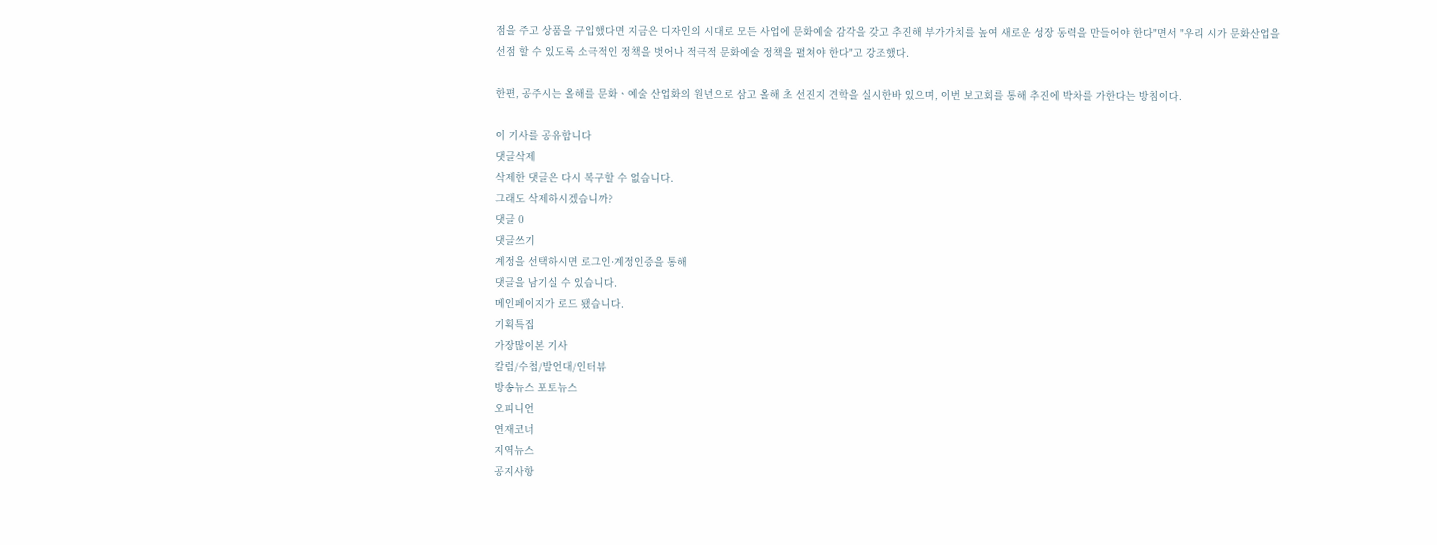점을 주고 상품을 구입했다면 지금은 디자인의 시대로 모든 사업에 문화예술 감각을 갖고 추진해 부가가치를 높여 새로운 성장 동력을 만들어야 한다"면서 "우리 시가 문화산업을 선점 할 수 있도록 소극적인 정책을 벗어나 적극적 문화예술 정책을 펼쳐야 한다"고 강조했다.

한편, 공주시는 올해를 문화ㆍ예술 산업화의 원년으로 삼고 올해 초 선진지 견학을 실시한바 있으며, 이번 보고회를 통해 추진에 박차를 가한다는 방침이다.

이 기사를 공유합니다
댓글삭제
삭제한 댓글은 다시 복구할 수 없습니다.
그래도 삭제하시겠습니까?
댓글 0
댓글쓰기
계정을 선택하시면 로그인·계정인증을 통해
댓글을 남기실 수 있습니다.
메인페이지가 로드 됐습니다.
기획특집
가장많이본 기사
칼럼/수첩/발언대/인터뷰
방송뉴스 포토뉴스
오피니언
연재코너
지역뉴스
공지사항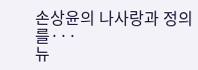손상윤의 나사랑과 정의를···
뉴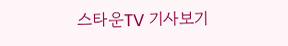스타운TV 기사보기